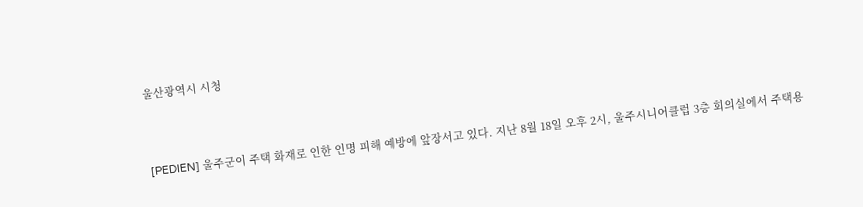울산광역시 시청



[PEDIEN] 울주군이 주택 화재로 인한 인명 피해 예방에 앞장서고 있다. 지난 8월 18일 오후 2시, 울주시니어클럽 3층 회의실에서 주택용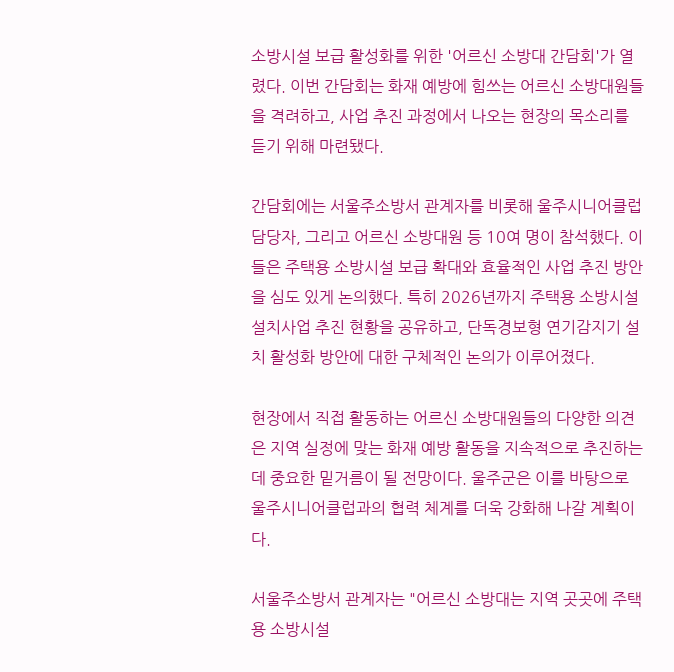소방시설 보급 활성화를 위한 '어르신 소방대 간담회'가 열렸다. 이번 간담회는 화재 예방에 힘쓰는 어르신 소방대원들을 격려하고, 사업 추진 과정에서 나오는 현장의 목소리를 듣기 위해 마련됐다.

간담회에는 서울주소방서 관계자를 비롯해 울주시니어클럽 담당자, 그리고 어르신 소방대원 등 10여 명이 참석했다. 이들은 주택용 소방시설 보급 확대와 효율적인 사업 추진 방안을 심도 있게 논의했다. 특히 2026년까지 주택용 소방시설 설치사업 추진 현황을 공유하고, 단독경보형 연기감지기 설치 활성화 방안에 대한 구체적인 논의가 이루어졌다.

현장에서 직접 활동하는 어르신 소방대원들의 다양한 의견은 지역 실정에 맞는 화재 예방 활동을 지속적으로 추진하는 데 중요한 밑거름이 될 전망이다. 울주군은 이를 바탕으로 울주시니어클럽과의 협력 체계를 더욱 강화해 나갈 계획이다.

서울주소방서 관계자는 "어르신 소방대는 지역 곳곳에 주택용 소방시설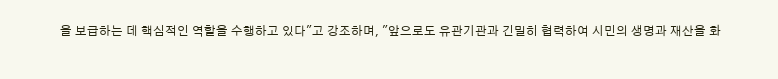을 보급하는 데 핵심적인 역할을 수행하고 있다"고 강조하며, "앞으로도 유관기관과 긴밀히 협력하여 시민의 생명과 재산을 화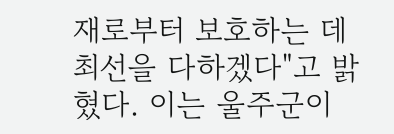재로부터 보호하는 데 최선을 다하겠다"고 밝혔다. 이는 울주군이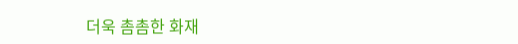더욱 촘촘한 화재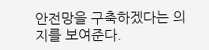안전망을 구축하겠다는 의지를 보여준다.